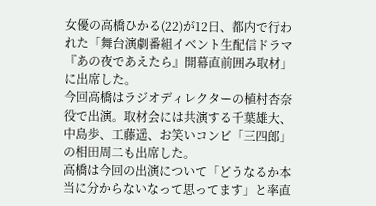女優の高橋ひかる(22)が12日、都内で行われた「舞台演劇番組イベント生配信ドラマ『あの夜であえたら』開幕直前囲み取材」に出席した。
今回高橋はラジオディレクターの植村杏奈役で出演。取材会には共演する千葉雄大、中島歩、工藤遥、お笑いコンビ「三四郎」の相田周二も出席した。
高橋は今回の出演について「どうなるか本当に分からないなって思ってます」と率直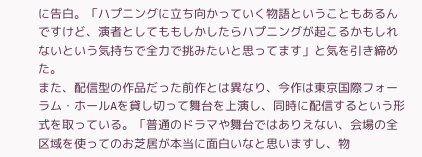に告白。「ハプニングに立ち向かっていく物語ということもあるんですけど、演者としてももしかしたらハプニングが起こるかもしれないという気持ちで全力で挑みたいと思ってます」と気を引き締めた。
また、配信型の作品だった前作とは異なり、今作は東京国際フォーラム・ホールAを貸し切って舞台を上演し、同時に配信するという形式を取っている。「普通のドラマや舞台ではありえない、会場の全区域を使ってのお芝居が本当に面白いなと思いますし、物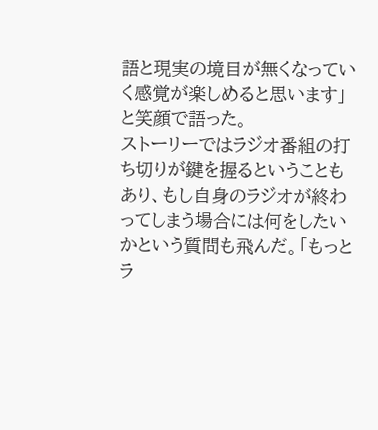語と現実の境目が無くなっていく感覚が楽しめると思います」と笑顔で語った。
ストーリーではラジオ番組の打ち切りが鍵を握るということもあり、もし自身のラジオが終わってしまう場合には何をしたいかという質問も飛んだ。「もっとラ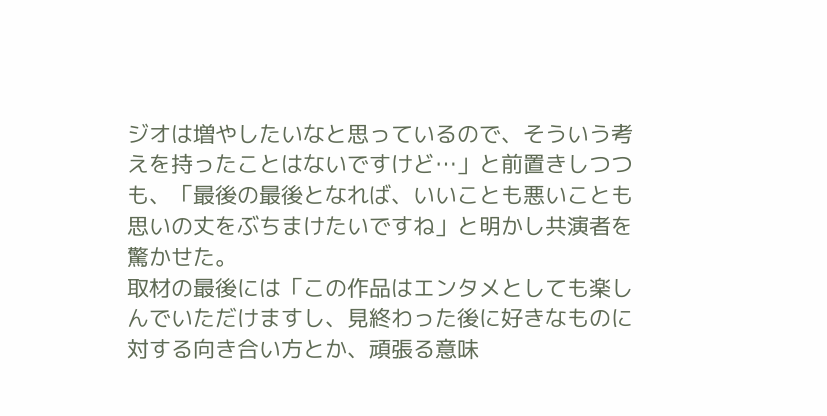ジオは増やしたいなと思っているので、そういう考えを持ったことはないですけど…」と前置きしつつも、「最後の最後となれば、いいことも悪いことも思いの丈をぶちまけたいですね」と明かし共演者を驚かせた。
取材の最後には「この作品はエンタメとしても楽しんでいただけますし、見終わった後に好きなものに対する向き合い方とか、頑張る意味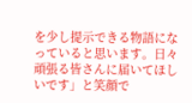を少し提示できる物語になっていると思います。日々頑張る皆さんに届いてほしいです」と笑顔で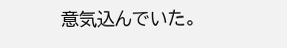意気込んでいた。